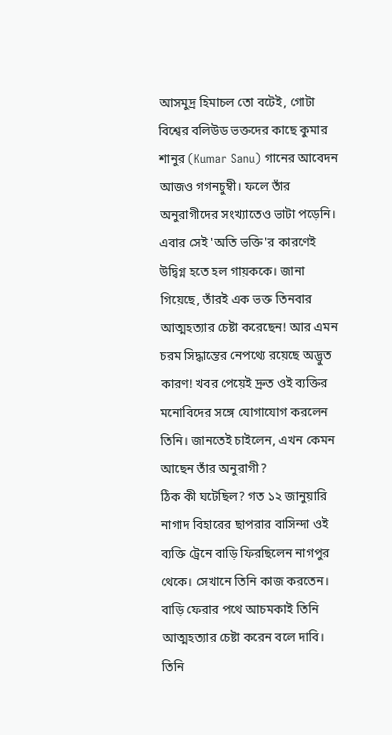আসমুদ্র হিমাচল তো বটেই, গোটা বিশ্বের বলিউড ভক্তদের কাছে কুমার শানুর (Kumar Sanu) গানের আবেদন আজও গগনচুম্বী। ফলে তাঁর অনুরাগীদের সংখ্যাতেও ভাটা পড়েনি। এবার সেই 'অতি ভক্তি'র কারণেই উদ্বিগ্ন হতে হল গায়ককে। জানা গিয়েছে, তাঁরই এক ভক্ত তিনবার আত্মহত্যার চেষ্টা করেছেন! আর এমন চরম সিদ্ধান্তের নেপথ্যে রয়েছে অদ্ভুত কারণ! খবর পেয়েই দ্রুত ওই ব্যক্তির মনোবিদের সঙ্গে যোগাযোগ করলেন তিনি। জানতেই চাইলেন, এখন কেমন আছেন তাঁর অনুরাগী?
ঠিক কী ঘটেছিল? গত ১২ জানুয়ারি নাগাদ বিহারের ছাপরার বাসিন্দা ওই ব্যক্তি ট্রেনে বাড়ি ফিরছিলেন নাগপুর থেকে। সেখানে তিনি কাজ করতেন। বাড়ি ফেরার পথে আচমকাই তিনি আত্মহত্যার চেষ্টা করেন বলে দাবি। তিনি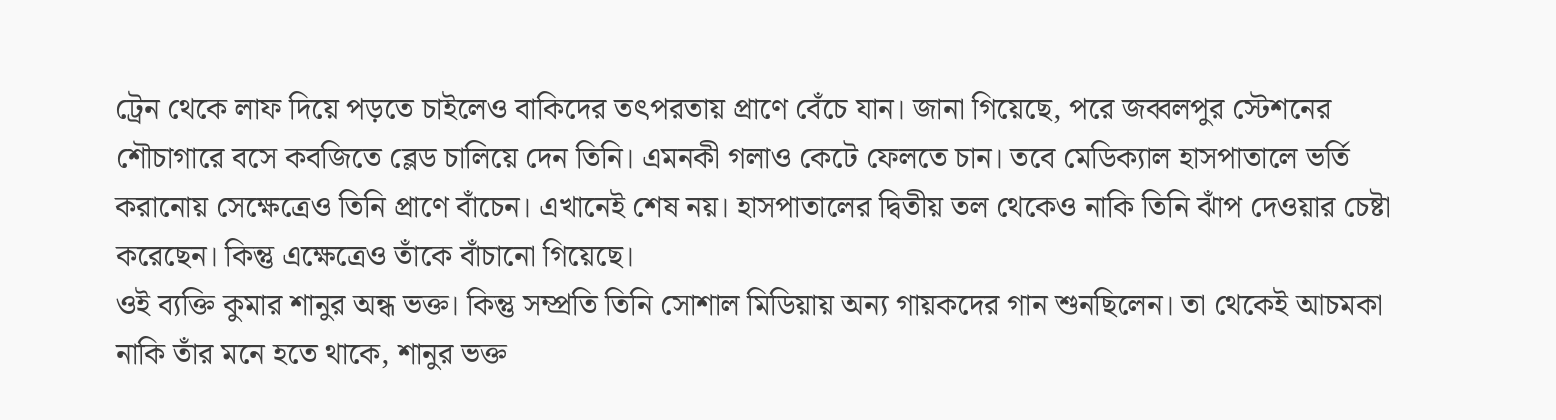ট্রেন থেকে লাফ দিয়ে পড়তে চাইলেও বাকিদের তৎপরতায় প্রাণে বেঁচে যান। জানা গিয়েছে, পরে জব্বলপুর স্টেশনের শৌচাগারে বসে কবজিতে ব্লেড চালিয়ে দেন তিনি। এমনকী গলাও কেটে ফেলতে চান। তবে মেডিক্যাল হাসপাতালে ভর্তি করানোয় সেক্ষেত্রেও তিনি প্রাণে বাঁচেন। এখানেই শেষ নয়। হাসপাতালের দ্বিতীয় তল থেকেও নাকি তিনি ঝাঁপ দেওয়ার চেষ্টা করেছেন। কিন্তু এক্ষেত্রেও তাঁকে বাঁচানো গিয়েছে।
ওই ব্যক্তি কুমার শানুর অন্ধ ভক্ত। কিন্তু সম্প্রতি তিনি সোশাল মিডিয়ায় অন্য গায়কদের গান শুনছিলেন। তা থেকেই আচমকা নাকি তাঁর মনে হতে থাকে, শানুর ভক্ত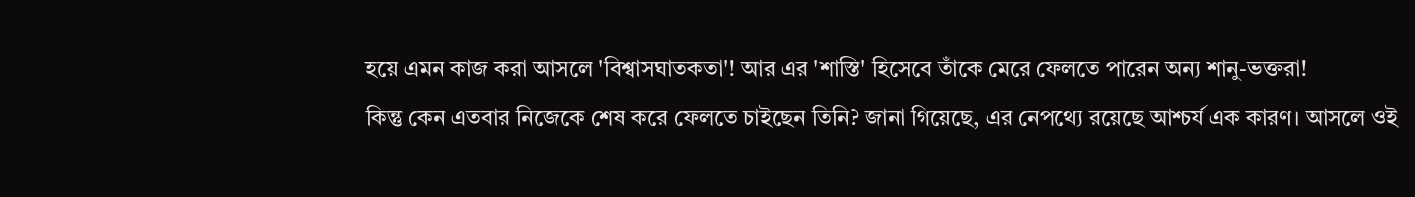হয়ে এমন কাজ করা আসলে 'বিশ্বাসঘাতকতা'! আর এর 'শাস্তি' হিসেবে তাঁকে মেরে ফেলতে পারেন অন্য শানু-ভক্তরা!
কিন্তু কেন এতবার নিজেকে শেষ করে ফেলতে চাইছেন তিনি? জানা গিয়েছে, এর নেপথ্যে রয়েছে আশ্চর্য এক কারণ। আসলে ওই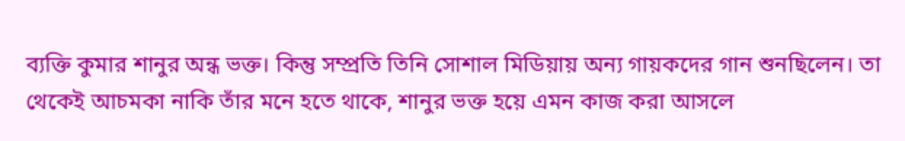ব্যক্তি কুমার শানুর অন্ধ ভক্ত। কিন্তু সম্প্রতি তিনি সোশাল মিডিয়ায় অন্য গায়কদের গান শুনছিলেন। তা থেকেই আচমকা নাকি তাঁর মনে হতে থাকে, শানুর ভক্ত হয়ে এমন কাজ করা আসলে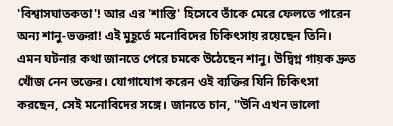'বিশ্বাসঘাতকতা'! আর এর 'শাস্তি' হিসেবে তাঁকে মেরে ফেলতে পারেন অন্য শানু-ভক্তরা! এই মুহূর্তে মনোবিদের চিকিৎসায় রয়েছেন তিনি।
এমন ঘটনার কথা জানতে পেরে চমকে উঠেছেন শানু। উদ্বিগ্ন গায়ক দ্রুত খোঁজ নেন ভক্তের। যোগাযোগ করেন ওই ব্যক্তির যিনি চিকিৎসা করছেন, সেই মনোবিদের সঙ্গে। জানতে চান, ''উনি এখন ভালো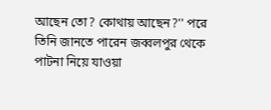আছেন তো? কোথায় আছেন?'' পরে তিনি জানতে পারেন জব্বলপুর থেকে পাটনা নিয়ে যাওয়া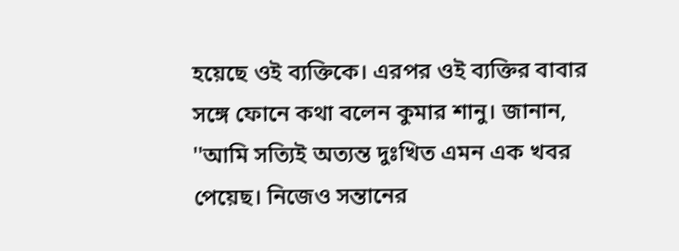হয়েছে ওই ব্যক্তিকে। এরপর ওই ব্যক্তির বাবার সঙ্গে ফোনে কথা বলেন কুমার শানু। জানান, ''আমি সত্যিই অত্যন্ত দুঃখিত এমন এক খবর পেয়েছ। নিজেও সন্তানের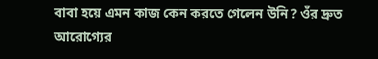বাবা হয়ে এমন কাজ কেন করতে গেলেন উনি? ওঁর দ্রুত আরোগ্যের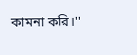কামনা করি।''